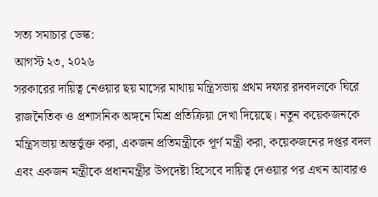সত্য সমাচার ডেস্ক:
আগস্ট ২৩, ২০২৬
সরকারের দায়িত্ব নেওয়ার ছয় মাসের মাথায় মন্ত্রিসভায় প্রথম দফার রদবদলকে ঘিরে রাজনৈতিক ও প্রশাসনিক অঙ্গনে মিশ্র প্রতিক্রিয়া দেখা দিয়েছে। নতুন কয়েকজনকে মন্ত্রিসভায় অন্তর্ভুক্ত করা, একজন প্রতিমন্ত্রীকে পূর্ণ মন্ত্রী করা, কয়েকজনের দপ্তর বদল এবং একজন মন্ত্রীকে প্রধানমন্ত্রীর উপদেষ্টা হিসেবে দায়িত্ব দেওয়ার পর এখন আবারও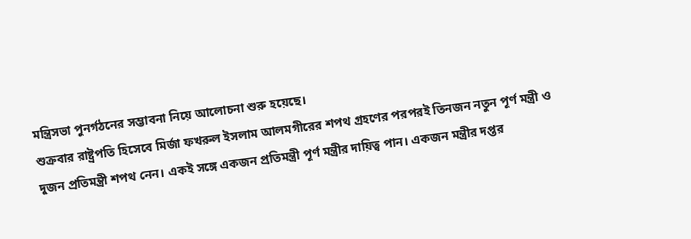মন্ত্রিসভা পুনর্গঠনের সম্ভাবনা নিয়ে আলোচনা শুরু হয়েছে।
শুক্রবার রাষ্ট্রপতি হিসেবে মির্জা ফখরুল ইসলাম আলমগীরের শপথ গ্রহণের পরপরই তিনজন নতুন পূর্ণ মন্ত্রী ও দুজন প্রতিমন্ত্রী শপথ নেন। একই সঙ্গে একজন প্রতিমন্ত্রী পূর্ণ মন্ত্রীর দায়িত্ব পান। একজন মন্ত্রীর দপ্তর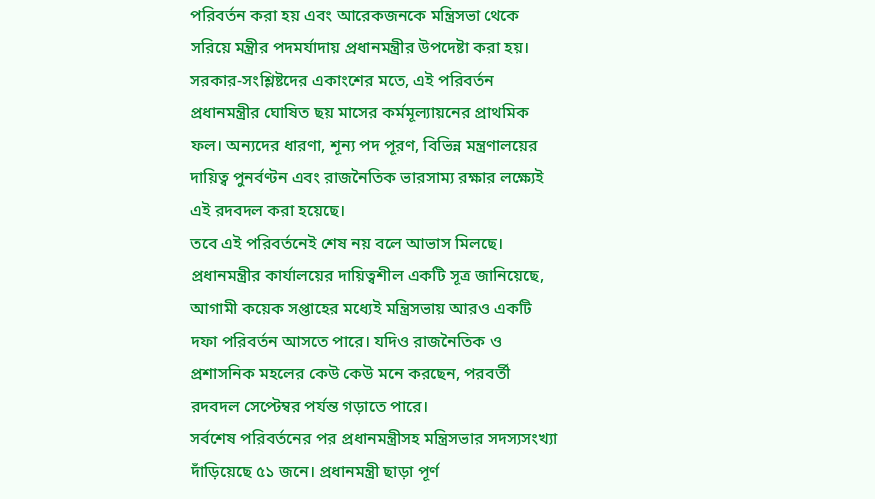পরিবর্তন করা হয় এবং আরেকজনকে মন্ত্রিসভা থেকে সরিয়ে মন্ত্রীর পদমর্যাদায় প্রধানমন্ত্রীর উপদেষ্টা করা হয়।
সরকার-সংশ্লিষ্টদের একাংশের মতে, এই পরিবর্তন প্রধানমন্ত্রীর ঘোষিত ছয় মাসের কর্মমূল্যায়নের প্রাথমিক ফল। অন্যদের ধারণা, শূন্য পদ পূরণ, বিভিন্ন মন্ত্রণালয়ের দায়িত্ব পুনর্বণ্টন এবং রাজনৈতিক ভারসাম্য রক্ষার লক্ষ্যেই এই রদবদল করা হয়েছে।
তবে এই পরিবর্তনেই শেষ নয় বলে আভাস মিলছে। প্রধানমন্ত্রীর কার্যালয়ের দায়িত্বশীল একটি সূত্র জানিয়েছে, আগামী কয়েক সপ্তাহের মধ্যেই মন্ত্রিসভায় আরও একটি দফা পরিবর্তন আসতে পারে। যদিও রাজনৈতিক ও প্রশাসনিক মহলের কেউ কেউ মনে করছেন, পরবর্তী রদবদল সেপ্টেম্বর পর্যন্ত গড়াতে পারে।
সর্বশেষ পরিবর্তনের পর প্রধানমন্ত্রীসহ মন্ত্রিসভার সদস্যসংখ্যা দাঁড়িয়েছে ৫১ জনে। প্রধানমন্ত্রী ছাড়া পূর্ণ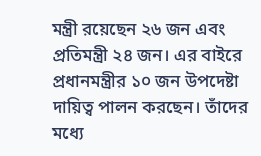মন্ত্রী রয়েছেন ২৬ জন এবং প্রতিমন্ত্রী ২৪ জন। এর বাইরে প্রধানমন্ত্রীর ১০ জন উপদেষ্টা দায়িত্ব পালন করছেন। তাঁদের মধ্যে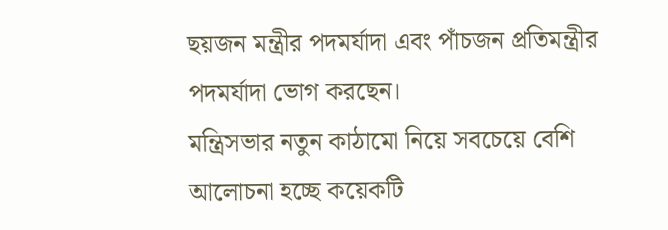ছয়জন মন্ত্রীর পদমর্যাদা এবং পাঁচজন প্রতিমন্ত্রীর পদমর্যাদা ভোগ করছেন।
মন্ত্রিসভার নতুন কাঠামো নিয়ে সবচেয়ে বেশি আলোচনা হচ্ছে কয়েকটি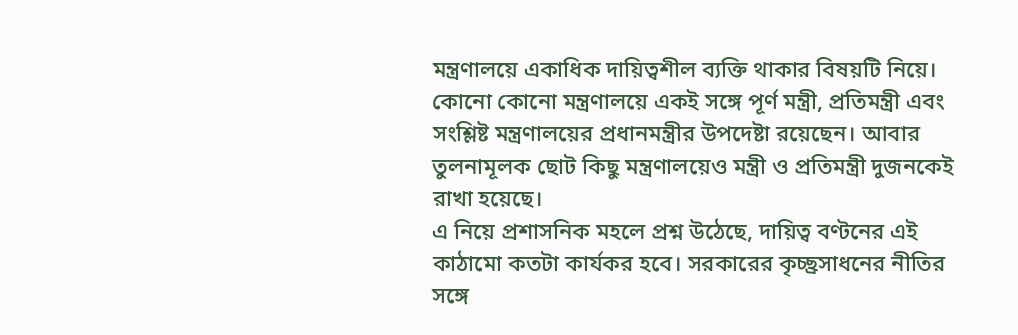মন্ত্রণালয়ে একাধিক দায়িত্বশীল ব্যক্তি থাকার বিষয়টি নিয়ে। কোনো কোনো মন্ত্রণালয়ে একই সঙ্গে পূর্ণ মন্ত্রী, প্রতিমন্ত্রী এবং সংশ্লিষ্ট মন্ত্রণালয়ের প্রধানমন্ত্রীর উপদেষ্টা রয়েছেন। আবার তুলনামূলক ছোট কিছু মন্ত্রণালয়েও মন্ত্রী ও প্রতিমন্ত্রী দুজনকেই রাখা হয়েছে।
এ নিয়ে প্রশাসনিক মহলে প্রশ্ন উঠেছে, দায়িত্ব বণ্টনের এই কাঠামো কতটা কার্যকর হবে। সরকারের কৃচ্ছ্রসাধনের নীতির সঙ্গে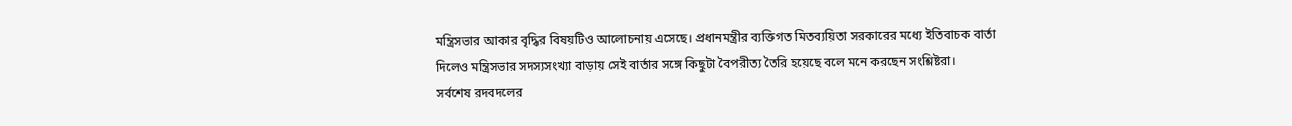মন্ত্রিসভার আকার বৃদ্ধির বিষয়টিও আলোচনায় এসেছে। প্রধানমন্ত্রীর ব্যক্তিগত মিতব্যয়িতা সরকারের মধ্যে ইতিবাচক বার্তা দিলেও মন্ত্রিসভার সদস্যসংখ্যা বাড়ায় সেই বার্তার সঙ্গে কিছুটা বৈপরীত্য তৈরি হয়েছে বলে মনে করছেন সংশ্লিষ্টরা।
সর্বশেষ রদবদলের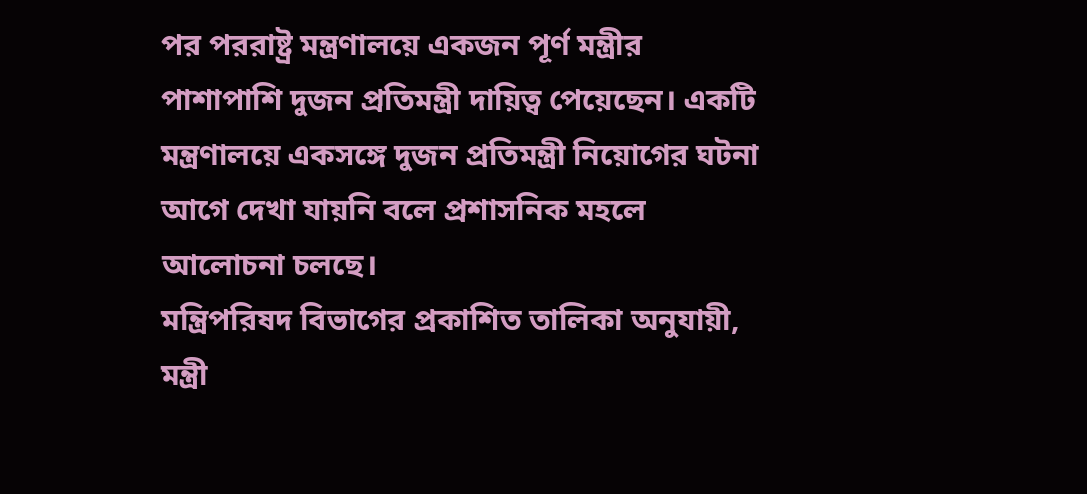পর পররাষ্ট্র মন্ত্রণালয়ে একজন পূর্ণ মন্ত্রীর পাশাপাশি দুজন প্রতিমন্ত্রী দায়িত্ব পেয়েছেন। একটি মন্ত্রণালয়ে একসঙ্গে দুজন প্রতিমন্ত্রী নিয়োগের ঘটনা আগে দেখা যায়নি বলে প্রশাসনিক মহলে আলোচনা চলছে।
মন্ত্রিপরিষদ বিভাগের প্রকাশিত তালিকা অনুযায়ী, মন্ত্রী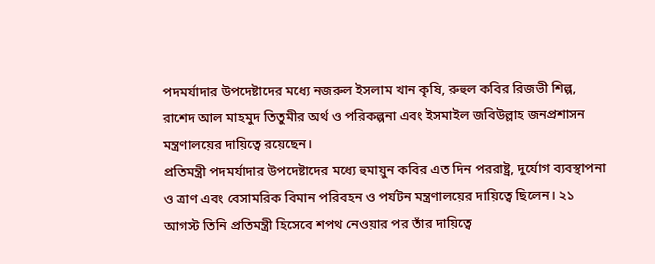পদমর্যাদার উপদেষ্টাদের মধ্যে নজরুল ইসলাম খান কৃষি, রুহুল কবির রিজভী শিল্প, রাশেদ আল মাহমুদ তিতুমীর অর্থ ও পরিকল্পনা এবং ইসমাইল জবিউল্লাহ জনপ্রশাসন মন্ত্রণালয়ের দায়িত্বে রয়েছেন।
প্রতিমন্ত্রী পদমর্যাদার উপদেষ্টাদের মধ্যে হুমায়ুন কবির এত দিন পররাষ্ট্র, দুর্যোগ ব্যবস্থাপনা ও ত্রাণ এবং বেসামরিক বিমান পরিবহন ও পর্যটন মন্ত্রণালয়ের দায়িত্বে ছিলেন। ২১ আগস্ট তিনি প্রতিমন্ত্রী হিসেবে শপথ নেওয়ার পর তাঁর দায়িত্বে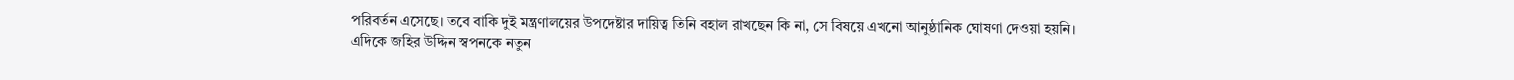পরিবর্তন এসেছে। তবে বাকি দুই মন্ত্রণালয়ের উপদেষ্টার দায়িত্ব তিনি বহাল রাখছেন কি না, সে বিষয়ে এখনো আনুষ্ঠানিক ঘোষণা দেওয়া হয়নি।
এদিকে জহির উদ্দিন স্বপনকে নতুন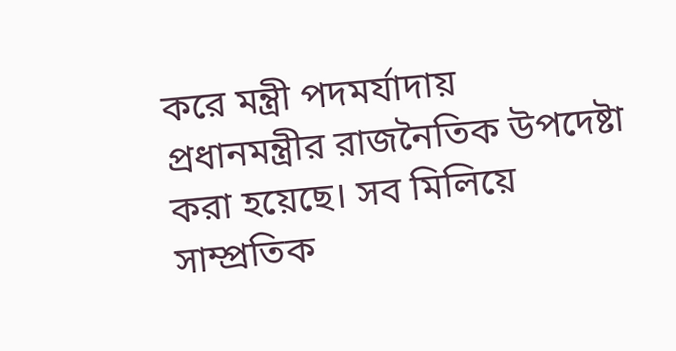করে মন্ত্রী পদমর্যাদায় প্রধানমন্ত্রীর রাজনৈতিক উপদেষ্টা করা হয়েছে। সব মিলিয়ে সাম্প্রতিক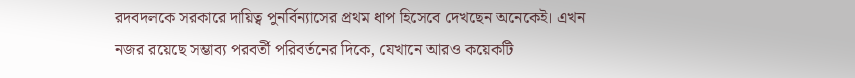রদবদলকে সরকারে দায়িত্ব পুনর্বিন্যাসের প্রথম ধাপ হিসেবে দেখছেন অনেকেই। এখন নজর রয়েছে সম্ভাব্য পরবর্তী পরিবর্তনের দিকে, যেখানে আরও কয়েকটি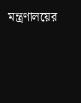মন্ত্রণালয়ের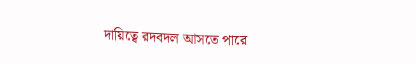দায়িত্বে রদবদল আসতে পারে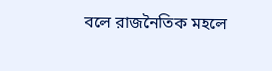বলে রাজনৈতিক মহলে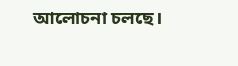আলোচনা চলছে।